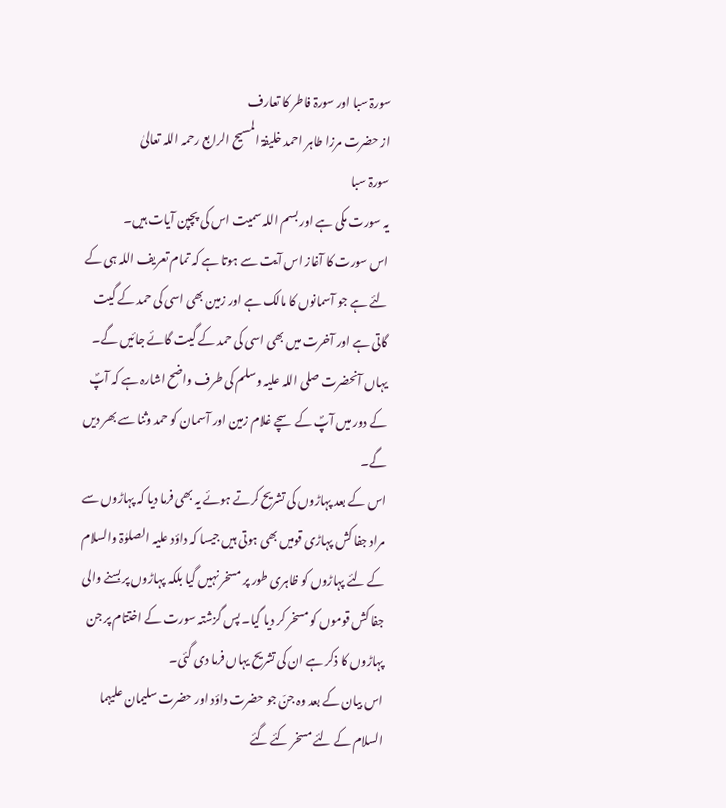سورۃ سبا اور سورۃ فاطر کا تعارف
از حضرت مرزا طاہر احمد خلیفۃ المسیح الرابع رحمہ اللہ تعالیٰ
سورۃ سبا
یہ سورت مکی ہے اور بسم اللہ سمیت اس کی پچپن آیات ہیں۔
اس سورت کا آغاز اس آیت سے ہوتا ہے کہ تمام تعریف اللہ ہی کے لئے ہے جو آسمانوں کا مالک ہے اور زمین بھی اسی کی حمد کے گیت گاتی ہے اور آخرت میں بھی اسی کی حمد کے گیت گائے جائیں گے۔ یہاں آنحضرت صلی اللہ علیہ وسلم کی طرف واضح اشارہ ہے کہ آپؐ کے دور میں آپؐ کے سچے غلام زمین اور آسمان کو حمد وثنا سے بھر دیں گے۔
اس کے بعد پہاڑوں کی تشریح کرتے ہوئے یہ بھی فرما دیا کہ پہاڑوں سے مراد جفا کش پہاڑی قومیں بھی ہوتی ہیں جیسا کہ داؤد علیہ الصلوٰۃ والسلام کے لئے پہاڑوں کو ظاہری طور پر مسخر نہیں گیا بلکہ پہاڑوں پر بسنے والی جفا کش قوموں کو مسخر کر دیا گیا۔ پس گزشتہ سورت کے اختتام پر جن پہاڑوں کا ذکر ہے ان کی تشریح یہاں فرما دی گئی۔
اس بیان کے بعد وہ جنّ جو حضرت داؤد اور حضرت سلیمان علیہما السلام کے لئے مسخر کئے گئے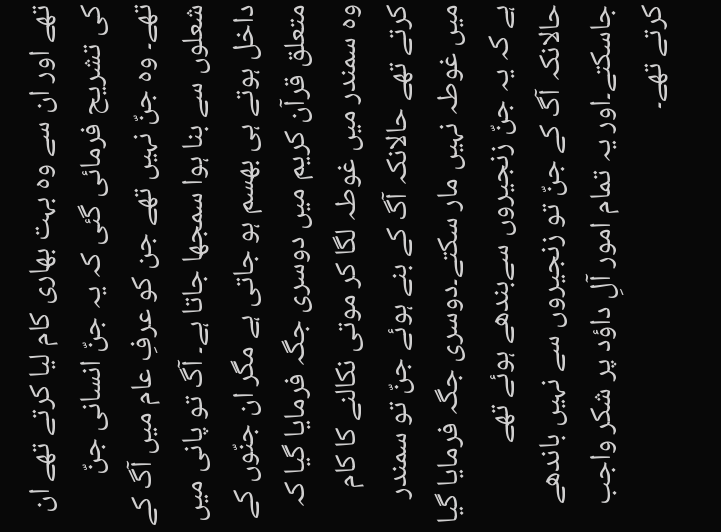تھے اور ان سے وہ بہت بھاری کام لیا کرتے تھے ان کی تشریح فرمائی گئی کہ یہ جنّ انسانی جنّ تھے۔ وہ جنّ نہیں تھے جن کو عرفِ عام میں آگ کے شعلوں سے بنا ہوا سمجھا جاتا ہے۔ آگ تو پانی میں داخل ہوتے ہی بھسم ہو جاتی ہے مگر ان جنّوں کے متعلق قرآن کریم میں دوسری جگہ فرمایا گیا کہ وہ سمندر میں غوطہ لگا کر موتی نکالنے کا کام کرتے تھے حالانکہ آگ کے بنے ہوئے جنّ تو سمندر میں غوطہ نہیں مار سکتے۔دوسری جگہ فرمایا گیا ہے کہ یہ جنّ زنجیروں سےبندھے ہوئے تھے حالانکہ آگ کے جنّ تو زنجیروں سے نہیں باندھے جاسکتے۔اور یہ تمام امور آلِ داؤد پر شکر واجب کرتے تھے۔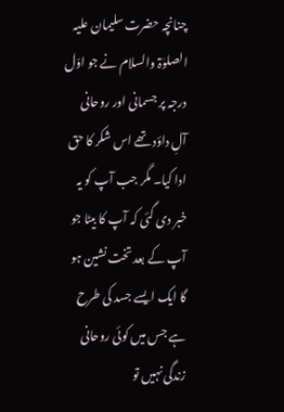چنانچہ حضرت سلیمان علیہ الصلوٰۃ والسلام نے جو اوّل درجہ پر جسمانی اور روحانی آلِ داؤد تھے اس شکر کا حق ادا کیا۔ مگر جب آپ کو یہ خبر دی گئی کہ آپ کا بیٹا جو آپ کے بعد تخت نشین ہو گا ایک ایسے جسد کی طرح ہے جس میں کوئی روحانی زندگی نہیں تو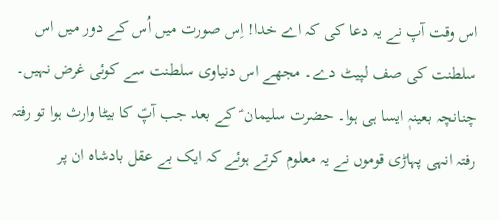اس وقت آپ نے یہ دعا کی کہ اے خدا! اِس صورت میں اُس کے دور میں اس سلطنت کی صف لپیٹ دے۔ مجھے اس دنیاوی سلطنت سے کوئی غرض نہیں۔ چنانچہ بعینہٖ ایسا ہی ہوا۔ حضرت سلیمان ؑ کے بعد جب آپؑ کا بیٹا وارث ہوا تو رفتہ رفتہ انہی پہاڑی قوموں نے یہ معلوم کرتے ہوئے کہ ایک بے عقل بادشاہ ان پر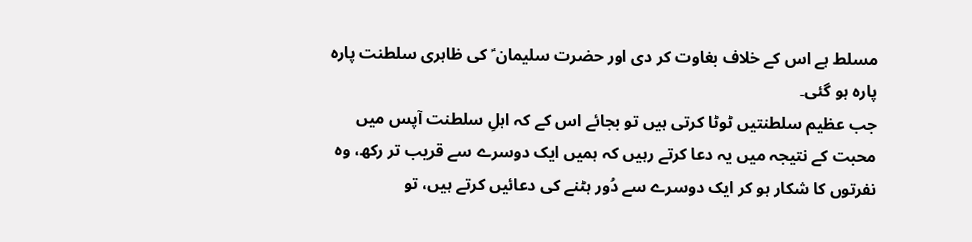مسلط ہے اس کے خلاف بغاوت کر دی اور حضرت سلیمان ؑ کی ظاہری سلطنت پارہ پارہ ہو گئی۔
جب عظیم سلطنتیں ٹوٹا کرتی ہیں تو بجائے اس کے کہ اہلِ سلطنت آپس میں محبت کے نتیجہ میں یہ دعا کرتے رہیں کہ ہمیں ایک دوسرے سے قریب تر رکھ، وہ نفرتوں کا شکار ہو کر ایک دوسرے سے دُور ہٹنے کی دعائیں کرتے ہیں، تو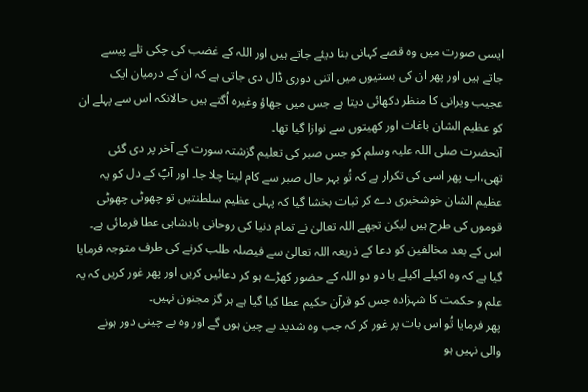ایسی صورت میں وہ قصے کہانی بنا دیئے جاتے ہیں اور اللہ کے غضب کی چکی تلے پیسے جاتے ہیں اور پھر ان کی بستیوں میں اتنی دوری ڈال دی جاتی ہے کہ ان کے درمیان ایک عجیب ویرانی کا منظر دکھائی دیتا ہے جس میں جھاؤ وغیرہ اُگتے ہیں حالانکہ اس سے پہلے ان کو عظیم الشان باغات اور کھیتوں سے نوازا گیا تھا۔
آنحضرت صلی اللہ علیہ وسلم کو جس صبر کی تعلیم گزشتہ سورت کے آخر پر دی گئی تھی،اب پھر اسی کی تکرار ہے کہ تُو بہر حال صبر سے کام لیتا چلا جا۔ اور آپؐ کے دل کو یہ عظیم الشان خوشخبری دے کر ثبات بخشا گیا کہ پہلی عظیم سلطنتیں تو چھوٹی چھوٹی قوموں کی طرح ہیں لیکن تجھے اللہ تعالیٰ نے تمام دنیا کی روحانی بادشاہی عطا فرمائی ہے۔
اس کے بعد مخالفین کو دعا کے ذریعہ اللہ تعالیٰ سے فیصلہ طلب کرنے کی طرف متوجہ فرمایا گیا ہے کہ وہ اکیلے اکیلے یا دو دو اللہ کے حضور کھڑے ہو کر دعائیں کریں اور پھر غور کریں کہ یہ علم و حکمت کا شہزادہ جس کو قرآن حکیم عطا کیا گیا ہے ہر گز مجنون نہیں۔
پھر فرمایا تُو اس بات پر غور کر کہ جب وہ شدید بے چین ہوں گے اور وہ بے چینی دور ہونے والی نہیں ہو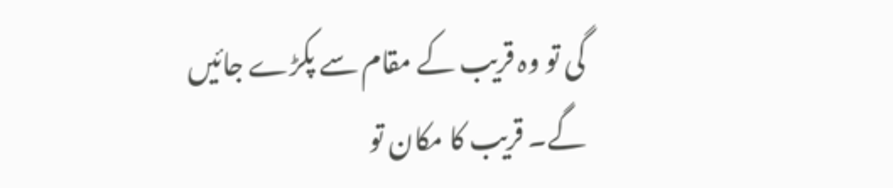گی تو وہ قریب کے مقام سے پکڑے جائیں گے۔ قریب کا مکان تو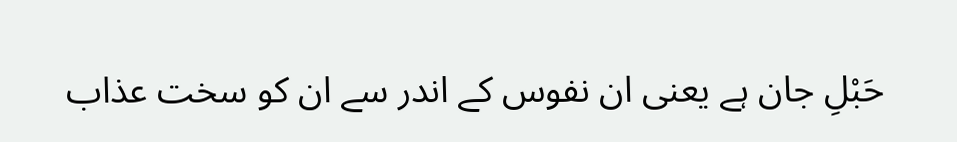حَبْلِ جان ہے یعنی ان نفوس کے اندر سے ان کو سخت عذاب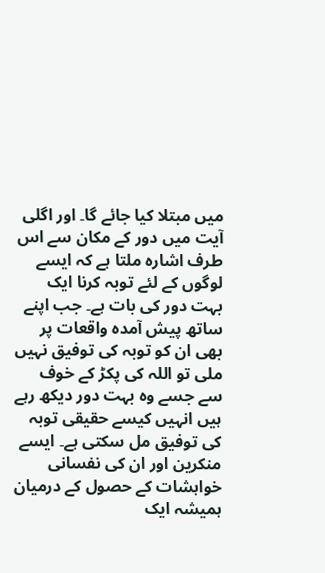میں مبتلا کیا جائے گا۔ اور اگلی آیت میں دور کے مکان سے اس طرف اشارہ ملتا ہے کہ ایسے لوگوں کے لئے توبہ کرنا ایک بہت دور کی بات ہے۔ جب اپنے ساتھ پیش آمدہ واقعات پر بھی ان کو توبہ کی توفیق نہیں ملی تو اللہ کی پکڑ کے خوف سے جسے وہ بہت دور دیکھ رہے ہیں انہیں کیسے حقیقی توبہ کی توفیق مل سکتی ہے۔ ایسے منکرین اور ان کی نفسانی خواہشات کے حصول کے درمیان ہمیشہ ایک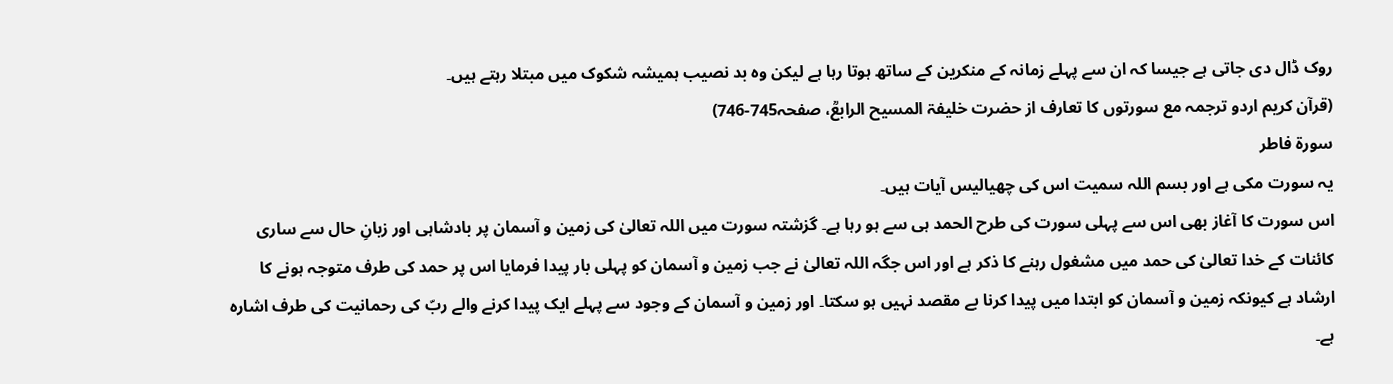روک ڈال دی جاتی ہے جیسا کہ ان سے پہلے زمانہ کے منکرین کے ساتھ ہوتا رہا ہے لیکن وہ بد نصیب ہمیشہ شکوک میں مبتلا رہتے ہیں۔
(قرآن کریم اردو ترجمہ مع سورتوں کا تعارف از حضرت خلیفۃ المسیح الرابعؒ، صفحہ745-746)
سورۃ فاطر
یہ سورت مکی ہے اور بسم اللہ سمیت اس کی چھیالیس آیات ہیں۔
اس سورت کا آغاز بھی اس سے پہلی سورت کی طرح الحمد ہی سے ہو رہا ہے۔ گزشتہ سورت میں اللہ تعالیٰ کی زمین و آسمان پر بادشاہی اور زبانِ حال سے ساری کائنات کے خدا تعالیٰ کی حمد میں مشغول رہنے کا ذکر ہے اور اس جگہ اللہ تعالیٰ نے جب زمین و آسمان کو پہلی بار پیدا فرمایا اس پر حمد کی طرف متوجہ ہونے کا ارشاد ہے کیونکہ زمین و آسمان کو ابتدا میں پیدا کرنا بے مقصد نہیں ہو سکتا۔ اور زمین و آسمان کے وجود سے پہلے ایک پیدا کرنے والے ربّ کی رحمانیت کی طرف اشارہ ہے۔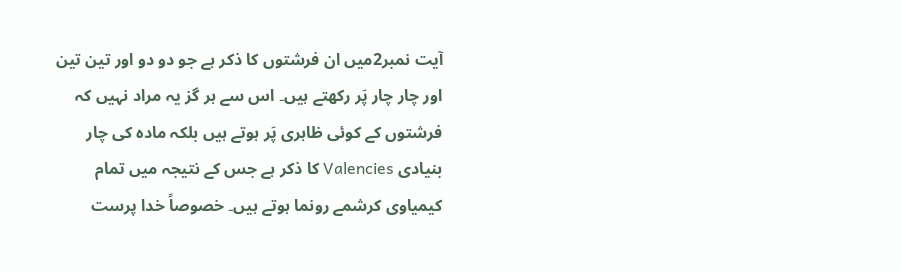آیت نمبر2میں ان فرشتوں کا ذکر ہے جو دو دو اور تین تین اور چار چار پَر رکھتے ہیں۔ اس سے ہر گز یہ مراد نہیں کہ فرشتوں کے کوئی ظاہری پَر ہوتے ہیں بلکہ مادہ کی چار بنیادی Valencies کا ذکر ہے جس کے نتیجہ میں تمام کیمیاوی کرشمے رونما ہوتے ہیں۔ خصوصاً خدا پرست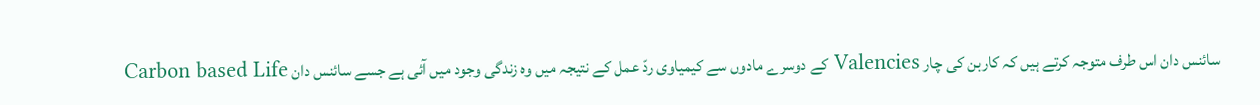سائنس دان اس طرف متوجہ کرتے ہیں کہ کاربن کی چار Valencies کے دوسرے مادوں سے کیمیاوی ردّ عمل کے نتیجہ میں وہ زندگی وجود میں آئی ہے جسے سائنس دان Carbon based Life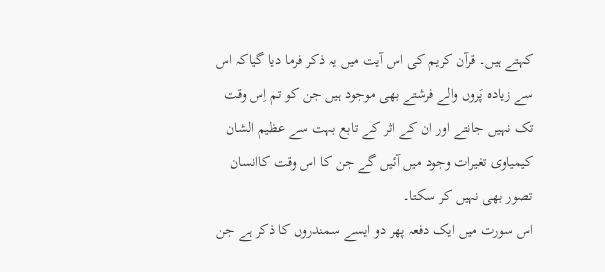کہتے ہیں۔ قرآن کریم کی اس آیت میں یہ ذکر فرما دیا گیاکہ اس سے زیادہ پَروں والے فرشتے بھی موجود ہیں جن کو تم اِس وقت تک نہیں جانتے اور ان کے اثر کے تابع بہت سے عظیم الشان کیمیاوی تغیرات وجود میں آئیں گے جن کا اس وقت کاانسان تصور بھی نہیں کر سکتا۔
اس سورت میں ایک دفعہ پھر دو ایسے سمندروں کا ذکر ہے جن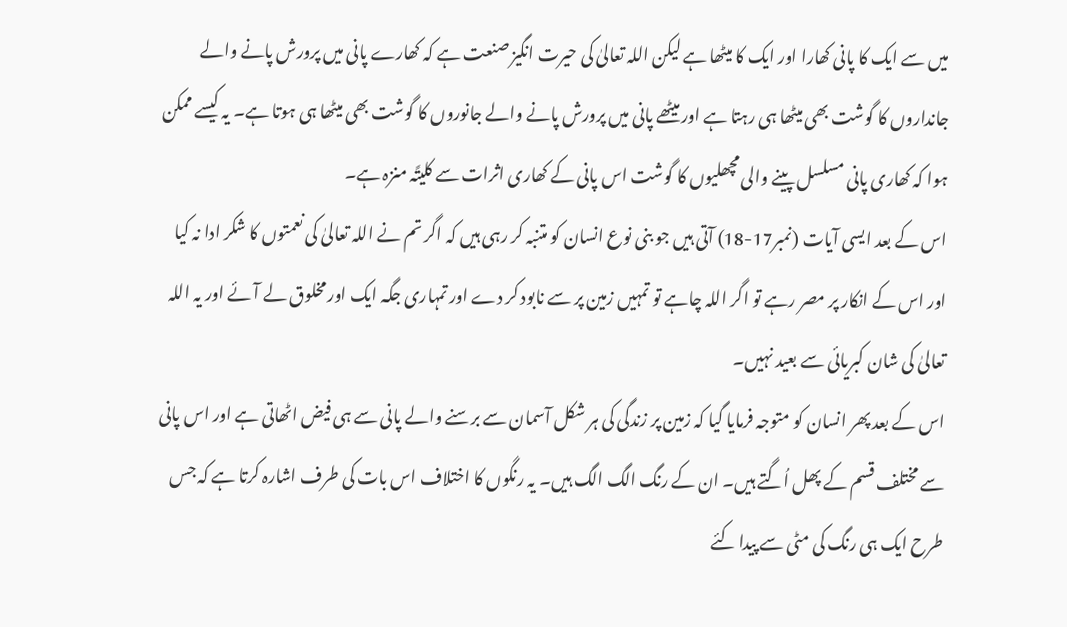میں سے ایک کا پانی کھارا اور ایک کا میٹھا ہے لیکن اللہ تعالیٰ کی حیرت انگیز صنعت ہے کہ کھارے پانی میں پرورش پانے والے جانداروں کا گوشت بھی میٹھا ہی رہتا ہے اور میٹھے پانی میں پرورش پانے والے جانوروں کا گوشت بھی میٹھا ہی ہوتا ہے۔ یہ کیسے ممکن ہوا کہ کھاری پانی مسلسل پینے والی مچھلیوں کا گوشت اس پانی کے کھاری اثرات سے کلیتًہ منزہ ہے۔
اس کے بعد ایسی آیات (نمبر17-18) آتی ہیں جو بنی نوع انسان کو متنبہ کر رہی ہیں کہ اگر تم نے اللہ تعالیٰ کی نعمتوں کا شکر ادا نہ کیا اور اس کے انکار پر مصر رہے تو اگر اللہ چاہے تو تمہیں زمین پر سے نابود کر دے اور تمہاری جگہ ایک اور مخلوق لے آئے اور یہ اللہ تعالیٰ کی شان کبریائی سے بعید نہیں۔
اس کے بعد پھر انسان کو متوجہ فرمایا گیا کہ زمین پر زندگی کی ہر شکل آسمان سے برسنے والے پانی سے ہی فیض اٹھاتی ہے اور اس پانی سے مختلف قسم کے پھل اُگتے ہیں۔ ان کے رنگ الگ الگ ہیں۔ یہ رنگوں کا اختلاف اس بات کی طرف اشارہ کرتا ہے کہ جس طرح ایک ہی رنگ کی مٹی سے پیدا کئے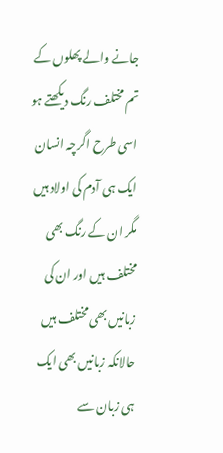جانے والے پھلوں کے تم مختلف رنگ دیکھتے ہو اسی طرح اگرچہ انسان ایک ہی آدم کی اولاد ہیں مگر ان کے رنگ بھی مختلف ہیں اور ان کی زبانیں بھی مختلف ہیں حالانکہ زبانیں بھی ایک ہی زبان سے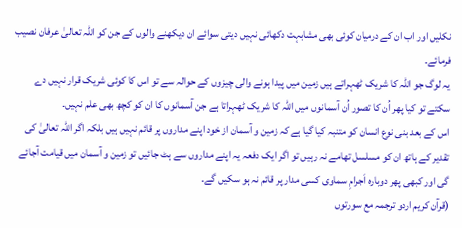نکلیں اور اب ان کے درمیان کوئی بھی مشابہت دکھائی نہیں دیتی سوائے ان دیکھنے والوں کے جن کو اللہ تعالیٰ عرفان نصیب فرمائے۔
یہ لوگ جو اللہ کا شریک ٹھہراتے ہیں زمین میں پیدا ہونے والی چیزوں کے حوالہ سے تو اس کا کوئی شریک قرار نہیں دے سکتے تو کیا پھر اُن کا تصور اُن آسمانوں میں اللہ کا شریک ٹھہراتا ہے جن آسمانوں کا ان کو کچھ بھی علم نہیں۔
اس کے بعد بنی نوع انسان کو متنبہ کیا گیا ہے کہ زمین و آسمان از خود اپنے مداروں پر قائم نہیں ہیں بلکہ اگر اللہ تعالیٰ کی تقدیر کے ہاتھ ان کو مسلسل تھامے نہ رہیں تو اگر ایک دفعہ یہ اپنے مداروں سے ہٹ جائیں تو زمین و آسمان میں قیامت آجائے گی اور کبھی پھر دوبارہ اَجرامِ سماوی کسی مدار پر قائم نہ ہو سکیں گے۔
(قرآن کریم اردو ترجمہ مع سورتوں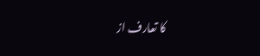کا تعارف از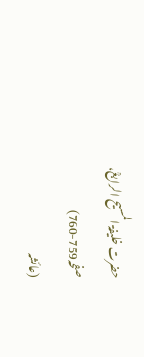حضرت خلیفۃ المسیح الرابعؒ، صفحہ759-760)
(عائشہ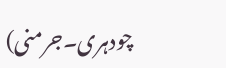چودہری۔جرمنی)